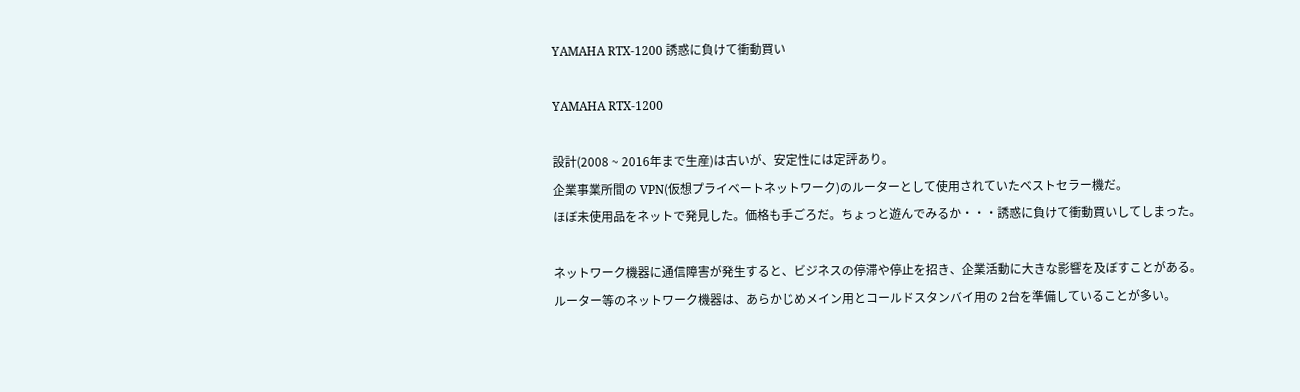YAMAHA RTX-1200 誘惑に負けて衝動買い

YAMAHA RTX-1200

設計(2008 ~ 2016年まで生産)は古いが、安定性には定評あり。
企業事業所間の VPN(仮想プライベートネットワーク)のルーターとして使用されていたベストセラー機だ。
ほぼ未使用品をネットで発見した。価格も手ごろだ。ちょっと遊んでみるか・・・誘惑に負けて衝動買いしてしまった。

ネットワーク機器に通信障害が発生すると、ビジネスの停滞や停止を招き、企業活動に大きな影響を及ぼすことがある。
ルーター等のネットワーク機器は、あらかじめメイン用とコールドスタンバイ用の 2台を準備していることが多い。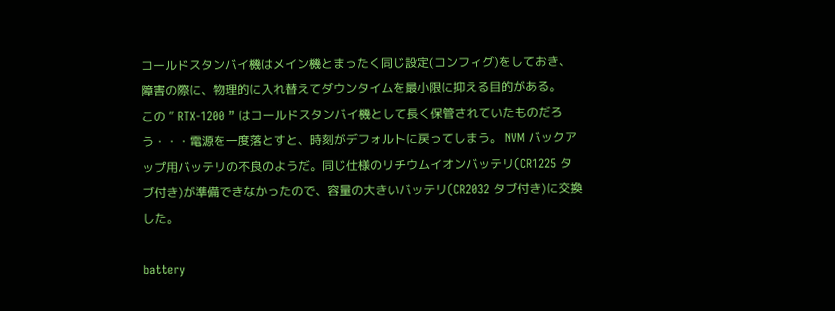コールドスタンバイ機はメイン機とまったく同じ設定(コンフィグ)をしておき、障害の際に、物理的に入れ替えてダウンタイムを最小限に抑える目的がある。
この ” RTX-1200 ” はコールドスタンバイ機として長く保管されていたものだろう・・・電源を一度落とすと、時刻がデフォルトに戻ってしまう。 NVM バックアップ用バッテリの不良のようだ。同じ仕様のリチウムイオンバッテリ(CR1225 タブ付き)が準備できなかったので、容量の大きいバッテリ(CR2032 タブ付き)に交換した。

battery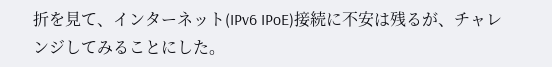折を見て、インターネット(IPv6 IPoE)接続に不安は残るが、チャレンジしてみることにした。